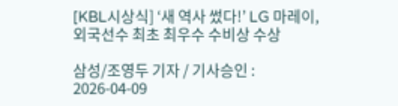[KBL시상식] ‘새 역사 썼다!’ LG 마레이, 외국선수 최초 최우수 수비상 수상

삼성/조영두 기자 / 기사승인 : 2026-04-09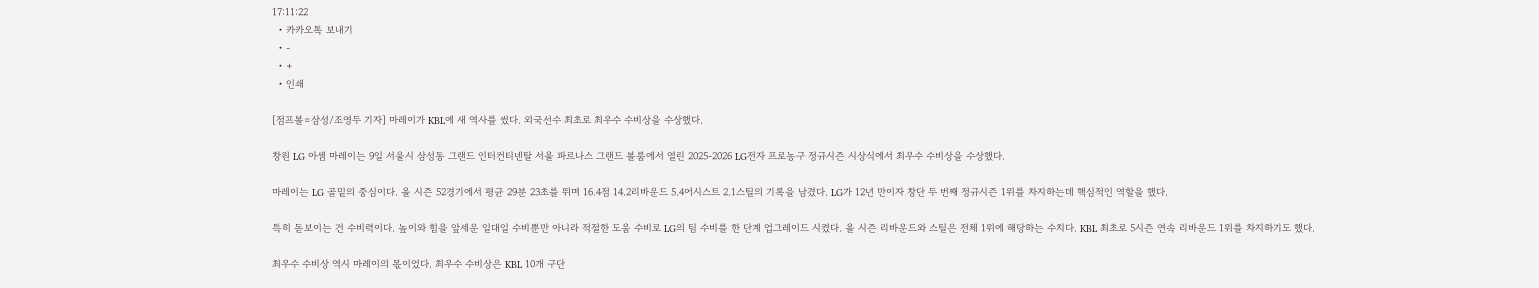17:11:22
  • 카카오톡 보내기
  • -
  • +
  • 인쇄

[점프볼=삼성/조영두 기자] 마레이가 KBL에 새 역사를 썼다. 외국선수 최초로 최우수 수비상을 수상했다.

창원 LG 아셈 마레이는 9일 서울시 삼성동 그랜드 인터컨티넨탈 서울 파르나스 그랜드 볼룸에서 열린 2025-2026 LG전자 프로농구 정규시즌 시상식에서 최우수 수비상을 수상했다.

마레이는 LG 골밑의 중심이다. 올 시즌 52경기에서 평균 29분 23초를 뛰며 16.4점 14.2리바운드 5.4어시스트 2.1스틸의 기록을 남겼다. LG가 12년 만이자 창단 두 번째 정규시즌 1위를 차지하는데 핵심적인 역할을 했다.

특히 돋보이는 건 수비력이다. 높이와 힘을 앞세운 일대일 수비뿐만 아니라 적절한 도움 수비로 LG의 팀 수비를 한 단계 업그레이드 시켰다. 올 시즌 리바운드와 스틸은 전체 1위에 해당하는 수치다. KBL 최초로 5시즌 연속 리바운드 1위를 차지하기도 했다.

최우수 수비상 역시 마레이의 몫이었다. 최우수 수비상은 KBL 10개 구단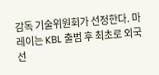감독 기술위원회가 선정한다. 마레이는 KBL 출범 후 최초로 외국선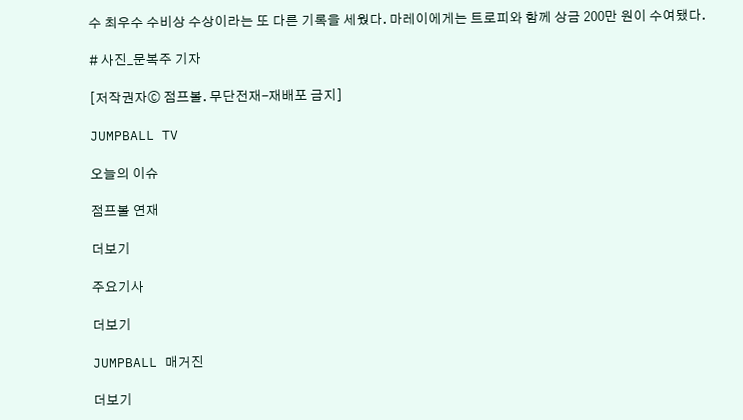수 최우수 수비상 수상이라는 또 다른 기록을 세웠다. 마레이에게는 트로피와 함께 상금 200만 원이 수여됐다.

# 사진_문복주 기자

[저작권자ⓒ 점프볼. 무단전재-재배포 금지]

JUMPBALL TV

오늘의 이슈

점프볼 연재

더보기

주요기사

더보기

JUMPBALL 매거진

더보기